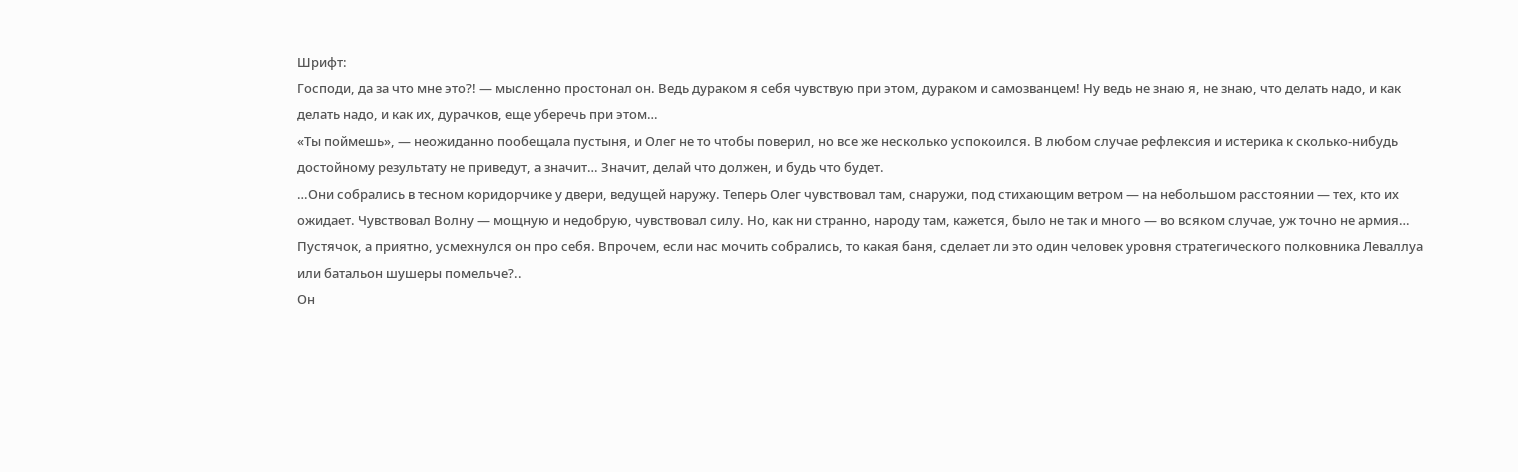Шрифт:
Господи, да за что мне это?! — мысленно простонал он. Ведь дураком я себя чувствую при этом, дураком и самозванцем! Ну ведь не знаю я, не знаю, что делать надо, и как делать надо, и как их, дурачков, еще уберечь при этом…
«Ты поймешь», — неожиданно пообещала пустыня, и Олег не то чтобы поверил, но все же несколько успокоился. В любом случае рефлексия и истерика к сколько-нибудь достойному результату не приведут, а значит… Значит, делай что должен, и будь что будет.
…Они собрались в тесном коридорчике у двери, ведущей наружу. Теперь Олег чувствовал там, снаружи, под стихающим ветром — на небольшом расстоянии — тех, кто их ожидает. Чувствовал Волну — мощную и недобрую, чувствовал силу. Но, как ни странно, народу там, кажется, было не так и много — во всяком случае, уж точно не армия… Пустячок, а приятно, усмехнулся он про себя. Впрочем, если нас мочить собрались, то какая баня, сделает ли это один человек уровня стратегического полковника Леваллуа или батальон шушеры помельче?..
Он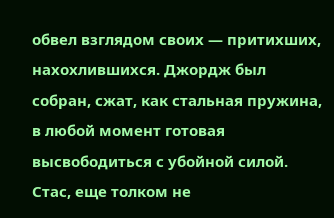обвел взглядом своих — притихших, нахохлившихся. Джордж был собран, сжат, как стальная пружина, в любой момент готовая высвободиться с убойной силой. Стас, еще толком не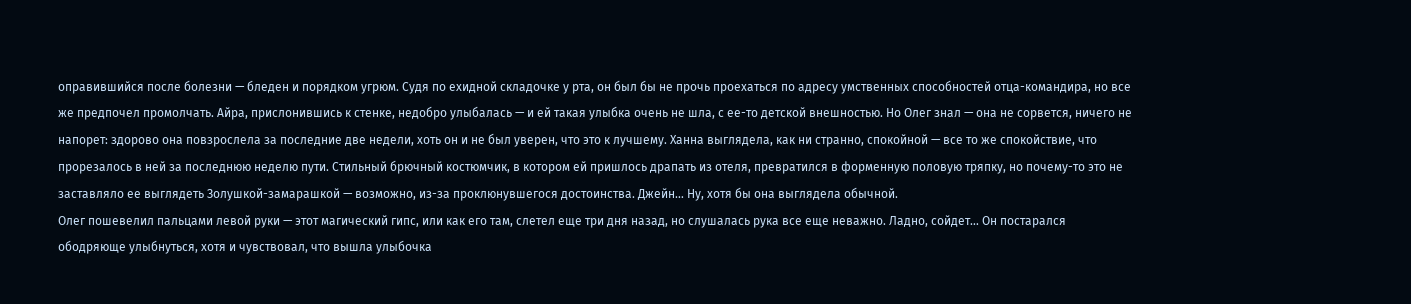оправившийся после болезни — бледен и порядком угрюм. Судя по ехидной складочке у рта, он был бы не прочь проехаться по адресу умственных способностей отца-командира, но все же предпочел промолчать. Айра, прислонившись к стенке, недобро улыбалась — и ей такая улыбка очень не шла, с ее-то детской внешностью. Но Олег знал — она не сорвется, ничего не напорет: здорово она повзрослела за последние две недели, хоть он и не был уверен, что это к лучшему. Ханна выглядела, как ни странно, спокойной — все то же спокойствие, что прорезалось в ней за последнюю неделю пути. Стильный брючный костюмчик, в котором ей пришлось драпать из отеля, превратился в форменную половую тряпку, но почему-то это не заставляло ее выглядеть Золушкой-замарашкой — возможно, из-за проклюнувшегося достоинства. Джейн… Ну, хотя бы она выглядела обычной.
Олег пошевелил пальцами левой руки — этот магический гипс, или как его там, слетел еще три дня назад, но слушалась рука все еще неважно. Ладно, сойдет… Он постарался ободряюще улыбнуться, хотя и чувствовал, что вышла улыбочка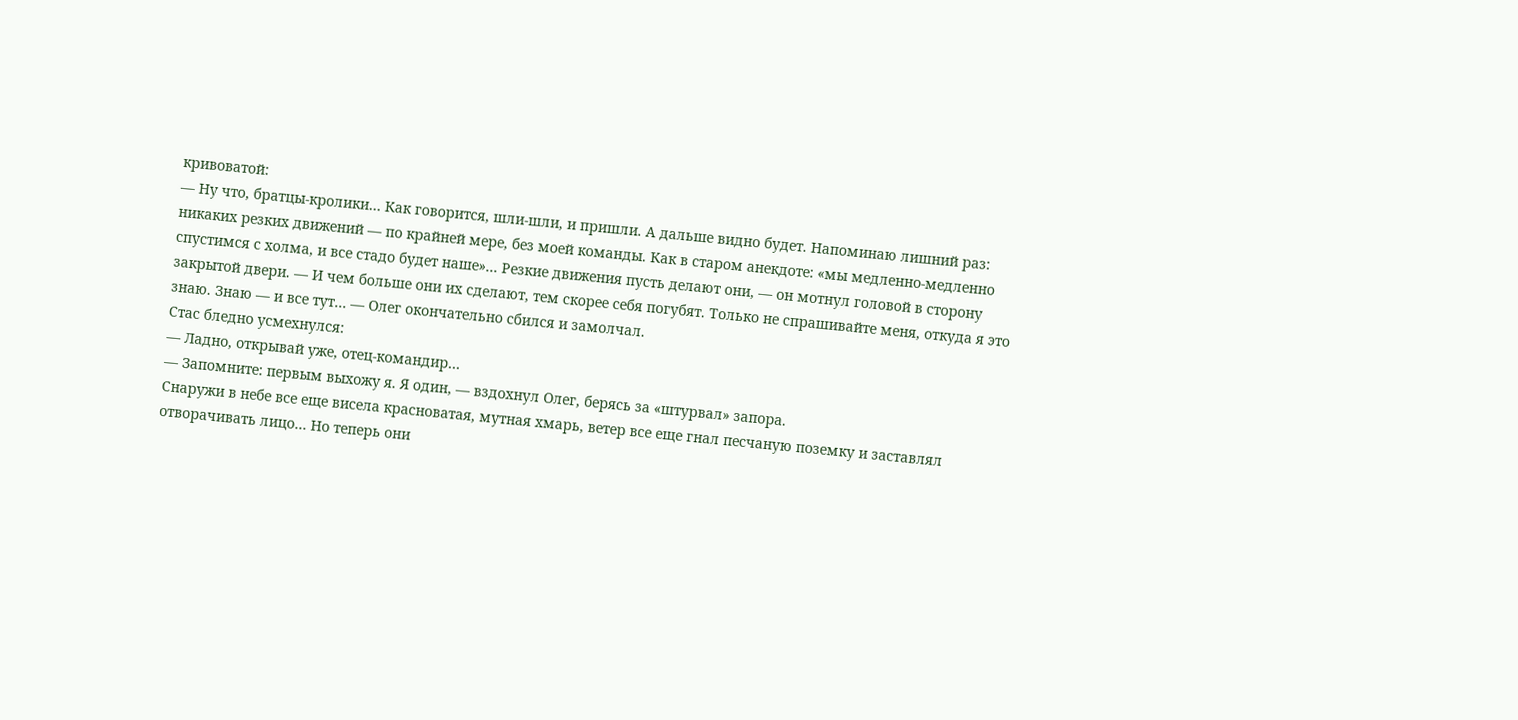кривоватой:
— Ну что, братцы-кролики… Как говорится, шли-шли, и пришли. А дальше видно будет. Напоминаю лишний раз: никаких резких движений — по крайней мере, без моей команды. Как в старом анекдоте: «мы медленно-медленно спустимся с холма, и все стадо будет наше»… Резкие движения пусть делают они, — он мотнул головой в сторону закрытой двери. — И чем больше они их сделают, тем скорее себя погубят. Только не спрашивайте меня, откуда я это знаю. Знаю — и все тут… — Олег окончательно сбился и замолчал.
Стас бледно усмехнулся:
— Ладно, открывай уже, отец-командир…
— Запомните: первым выхожу я. Я один, — вздохнул Олег, берясь за «штурвал» запора.
Снаружи в небе все еще висела красноватая, мутная хмарь, ветер все еще гнал песчаную поземку и заставлял отворачивать лицо… Но теперь они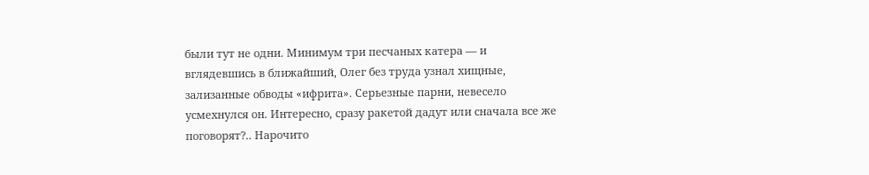были тут не одни. Минимум три песчаных катера — и вглядевшись в ближайший, Олег без труда узнал хищные, зализанные обводы «ифрита». Серьезные парни, невесело усмехнулся он. Интересно, сразу ракетой дадут или сначала все же поговорят?.. Нарочито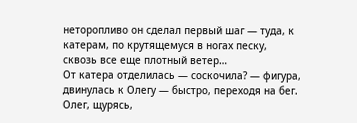неторопливо он сделал первый шаг — туда, к катерам, по крутящемуся в ногах песку, сквозь все еще плотный ветер…
От катера отделилась — соскочила? — фигура, двинулась к Олегу — быстро, переходя на бег. Олег, щурясь,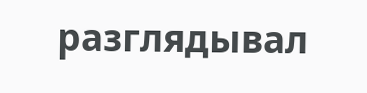разглядывал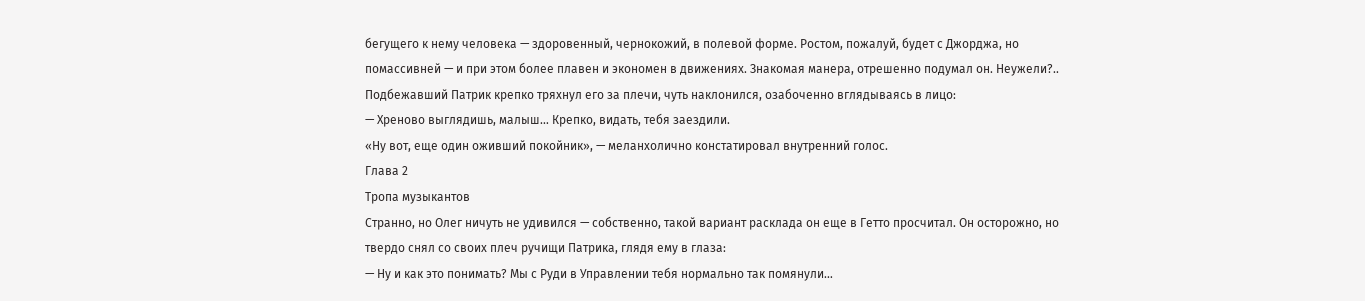бегущего к нему человека — здоровенный, чернокожий, в полевой форме. Ростом, пожалуй, будет с Джорджа, но помассивней — и при этом более плавен и экономен в движениях. Знакомая манера, отрешенно подумал он. Неужели?..
Подбежавший Патрик крепко тряхнул его за плечи, чуть наклонился, озабоченно вглядываясь в лицо:
— Хреново выглядишь, малыш… Крепко, видать, тебя заездили.
«Ну вот, еще один оживший покойник», — меланхолично констатировал внутренний голос.
Глава 2
Тропа музыкантов
Странно, но Олег ничуть не удивился — собственно, такой вариант расклада он еще в Гетто просчитал. Он осторожно, но твердо снял со своих плеч ручищи Патрика, глядя ему в глаза:
— Ну и как это понимать? Мы с Руди в Управлении тебя нормально так помянули…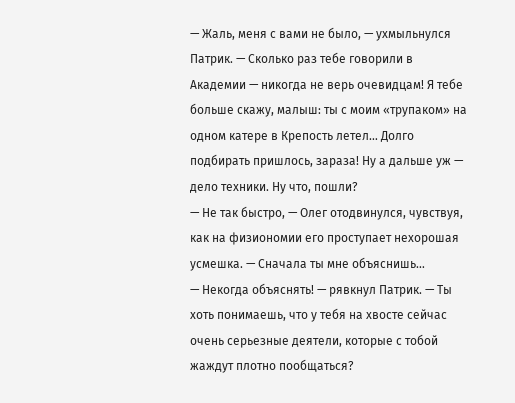— Жаль, меня с вами не было, — ухмыльнулся Патрик. — Сколько раз тебе говорили в Академии — никогда не верь очевидцам! Я тебе больше скажу, малыш: ты с моим «трупаком» на одном катере в Крепость летел… Долго подбирать пришлось, зараза! Ну а дальше уж — дело техники. Ну что, пошли?
— Не так быстро, — Олег отодвинулся, чувствуя, как на физиономии его проступает нехорошая усмешка. — Сначала ты мне объяснишь…
— Некогда объяснять! — рявкнул Патрик. — Ты хоть понимаешь, что у тебя на хвосте сейчас очень серьезные деятели, которые с тобой жаждут плотно пообщаться?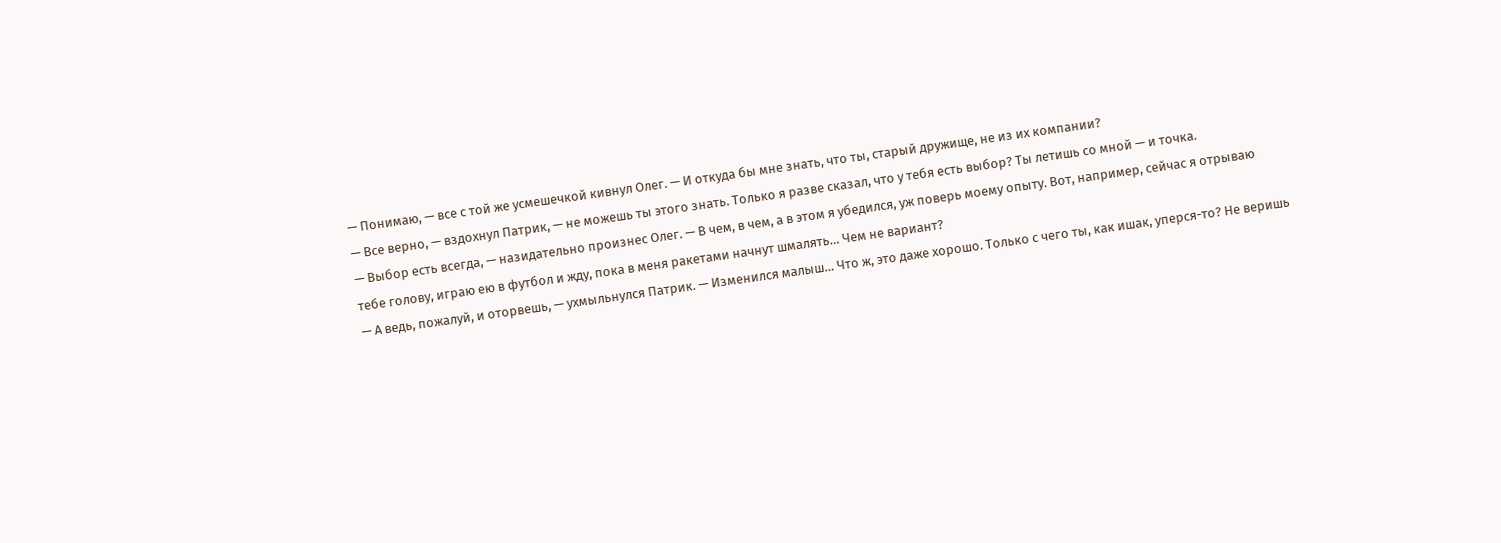— Понимаю, — все с той же усмешечкой кивнул Олег. — И откуда бы мне знать, что ты, старый дружище, не из их компании?
— Все верно, — вздохнул Патрик, — не можешь ты этого знать. Только я разве сказал, что у тебя есть выбор? Ты летишь со мной — и точка.
— Выбор есть всегда, — назидательно произнес Олег. — В чем, в чем, а в этом я убедился, уж поверь моему опыту. Вот, например, сейчас я отрываю тебе голову, играю ею в футбол и жду, пока в меня ракетами начнут шмалять… Чем не вариант?
— А ведь, пожалуй, и оторвешь, — ухмыльнулся Патрик. — Изменился малыш… Что ж, это даже хорошо. Только с чего ты, как ишак, уперся-то? Не веришь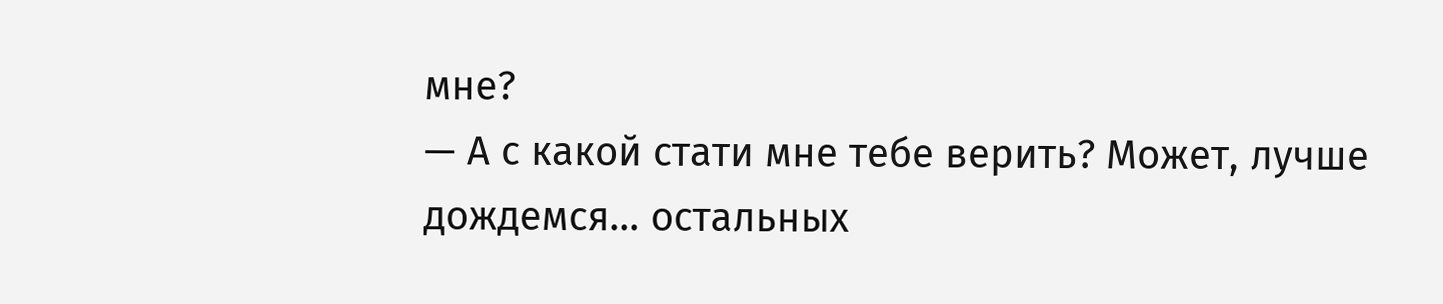мне?
— А с какой стати мне тебе верить? Может, лучше дождемся… остальных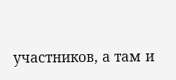участников, а там и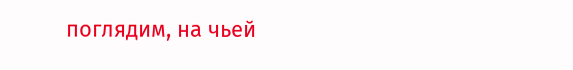поглядим, на чьей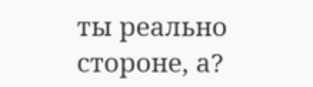ты реально стороне, а?